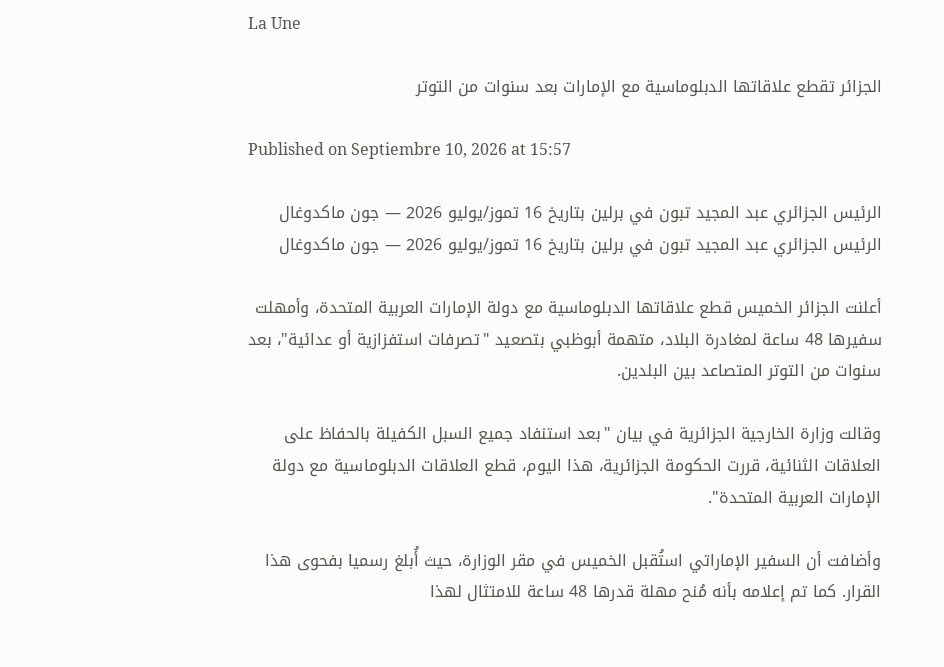La Une

الجزائر تقطع علاقاتها الدبلوماسية مع الإمارات بعد سنوات من التوتر

Published on Septiembre 10, 2026 at 15:57

الرئيس الجزائري عبد المجيد تبون في برلين بتاريخ 16 تموز/يوليو 2026 — جون ماكدوغال
الرئيس الجزائري عبد المجيد تبون في برلين بتاريخ 16 تموز/يوليو 2026 — جون ماكدوغال

أعلنت الجزائر الخميس قطع علاقاتها الدبلوماسية مع دولة الإمارات العربية المتحدة، وأمهلت سفيرها 48 ساعة لمغادرة البلاد، متهمة أبوظبي بتصعيد "تصرفات استفزازية أو عدائية"، بعد سنوات من التوتر المتصاعد بين البلدين.

وقالت وزارة الخارجية الجزائرية في بيان "بعد استنفاد جميع السبل الكفيلة بالحفاظ على العلاقات الثنائية، قررت الحكومة الجزائرية، هذا اليوم، قطع العلاقات الدبلوماسية مع دولة الإمارات العربية المتحدة".

وأضافت أن السفير الإماراتي استُقبل الخميس في مقر الوزارة، حيث أُبلغ رسميا بفحوى هذا القرار. كما تم إعلامه بأنه مُنح مهلة قدرها 48 ساعة للامتثال لهذا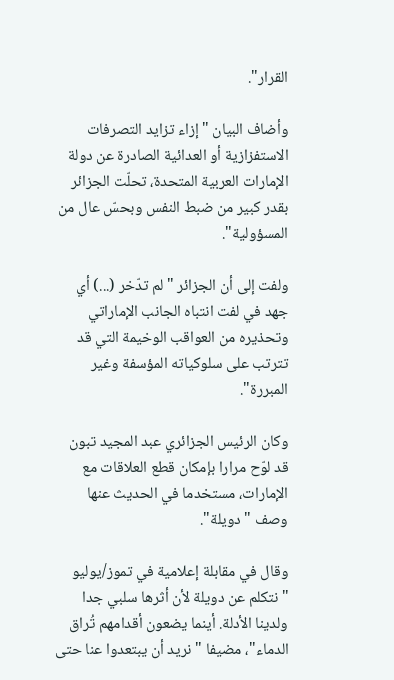القرار".

وأضاف البيان "إزاء تزايد التصرفات الاستفزازية أو العدائية الصادرة عن دولة الإمارات العربية المتحدة، تحلّت الجزائر بقدر كبير من ضبط النفس وبحسّ عال من المسؤولية".

ولفت إلى أن الجزائر "لم تدّخر (...) أي جهد في لفت انتباه الجانب الإماراتي وتحذيره من العواقب الوخيمة التي قد تترتب على سلوكياته المؤسفة وغير المبررة".

وكان الرئيس الجزائري عبد المجيد تبون قد لوّح مرارا بإمكان قطع العلاقات مع الإمارات، مستخدما في الحديث عنها وصف "دويلة".

وقال في مقابلة إعلامية في تموز/يوليو "نتكلم عن دويلة لأن أثرها سلبي جدا ولدينا الأدلة. أينما يضعون أقدامهم تُراق الدماء"، مضيفا "نريد أن يبتعدوا عنا حتى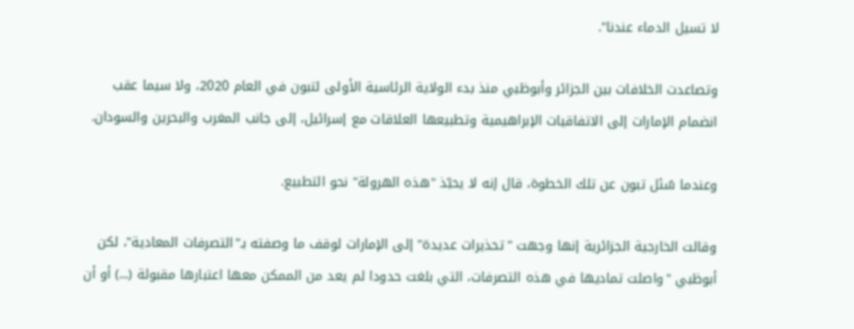لا تسيل الدماء عندنا".

وتصاعدت الخلافات بين الجزائر وأبوظبي منذ بدء الولاية الرئاسية الأولى لتبون في العام 2020، ولا سيما عقب انضمام الإمارات إلى الاتفاقيات الإبراهيمية وتطبيعها العلاقات مع إسرائيل، إلى جانب المغرب والبحرين والسودان.

وعندما سُئل تبون عن تلك الخطوة، قال إنه لا يحبّذ "هذه الهرولة" نحو التطبيع.

وقالت الخارجية الجزائرية إنها وجهت "تحذيرات عديدة" إلى الإمارات لوقف ما وصفته بـ"التصرفات المعادية"، لكن أبوظبي "واصلت تماديها في هذه التصرفات، التي بلغت حدودا لم يعد من الممكن معها اعتبارها مقبولة (...) أو أن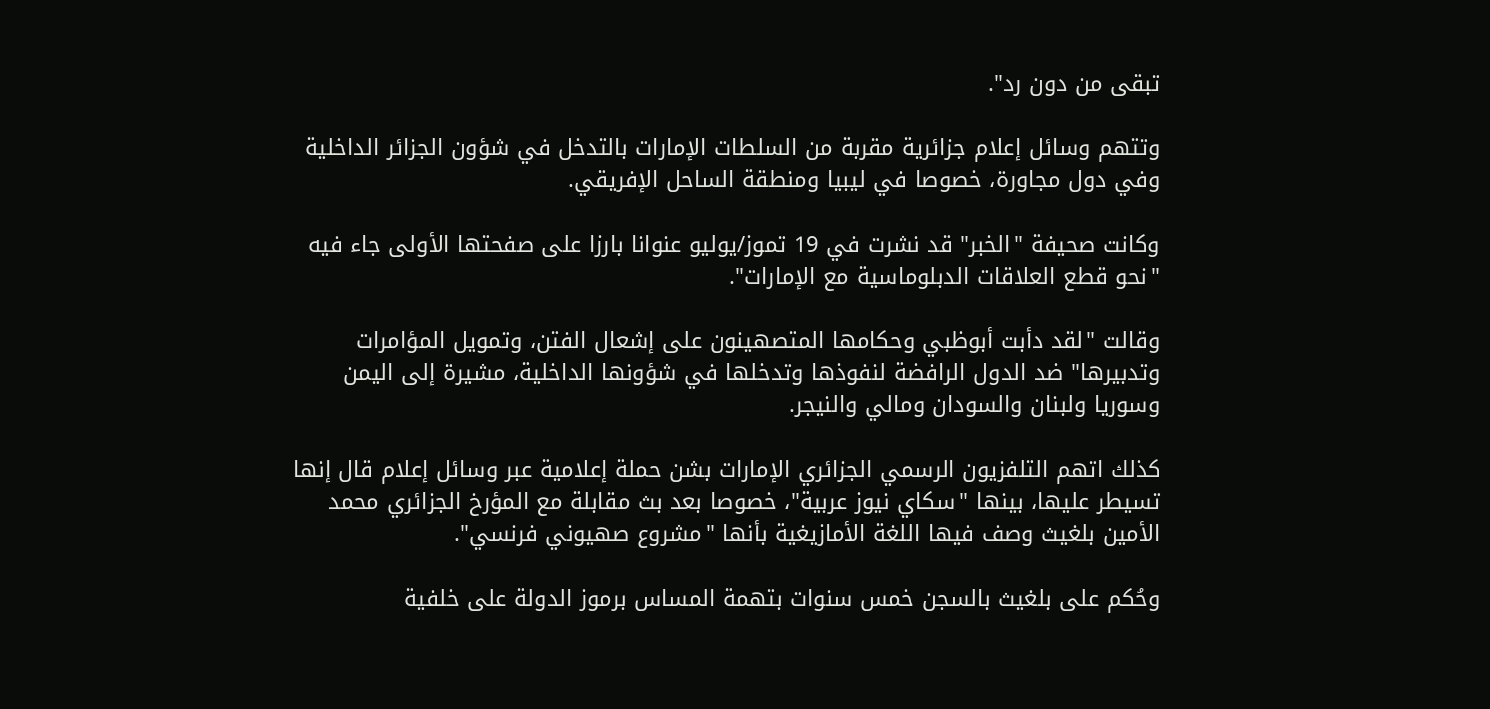تبقى من دون رد".

وتتهم وسائل إعلام جزائرية مقربة من السلطات الإمارات بالتدخل في شؤون الجزائر الداخلية وفي دول مجاورة، خصوصا في ليبيا ومنطقة الساحل الإفريقي.

وكانت صحيفة "الخبر" قد نشرت في 19 تموز/يوليو عنوانا بارزا على صفحتها الأولى جاء فيه "نحو قطع العلاقات الدبلوماسية مع الإمارات".

وقالت "لقد دأبت أبوظبي وحكامها المتصهينون على إشعال الفتن، وتمويل المؤامرات وتدبيرها" ضد الدول الرافضة لنفوذها وتدخلها في شؤونها الداخلية، مشيرة إلى اليمن وسوريا ولبنان والسودان ومالي والنيجر.

كذلك اتهم التلفزيون الرسمي الجزائري الإمارات بشن حملة إعلامية عبر وسائل إعلام قال إنها تسيطر عليها، بينها "سكاي نيوز عربية"، خصوصا بعد بث مقابلة مع المؤرخ الجزائري محمد الأمين بلغيث وصف فيها اللغة الأمازيغية بأنها "مشروع صهيوني فرنسي".

وحُكم على بلغيث بالسجن خمس سنوات بتهمة المساس برموز الدولة على خلفية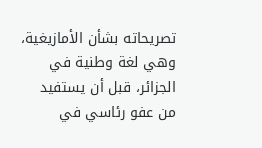تصريحاته بشأن الأمازيغية، وهي لغة وطنية في الجزائر، قبل أن يستفيد من عفو رئاسي في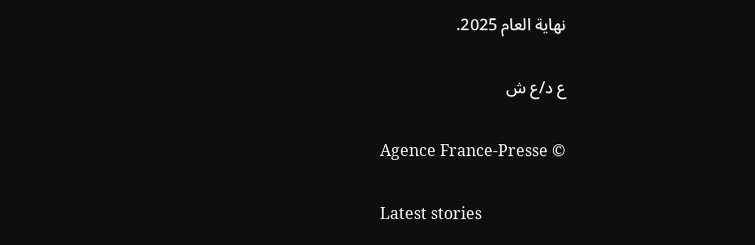نهاية العام 2025.

ع د/ع ش

Agence France-Presse ©

Latest stories